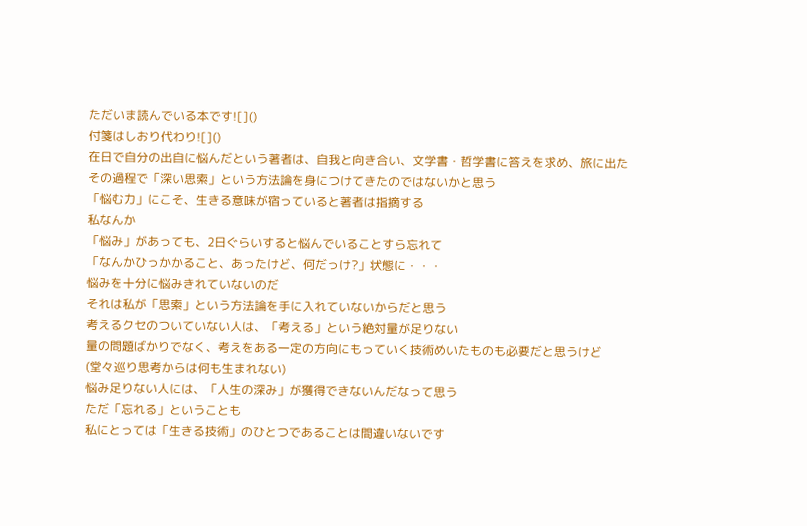ただいま読んでいる本です![]()
付箋はしおり代わり![]()
在日で自分の出自に悩んだという著者は、自我と向き合い、文学書・哲学書に答えを求め、旅に出た
その過程で「深い思索」という方法論を身につけてきたのではないかと思う
「悩む力」にこそ、生きる意味が宿っていると著者は指摘する
私なんか
「悩み」があっても、2日ぐらいすると悩んでいることすら忘れて
「なんかひっかかること、あったけど、何だっけ?」状態に・・・
悩みを十分に悩みきれていないのだ
それは私が「思索」という方法論を手に入れていないからだと思う
考えるクセのついていない人は、「考える」という絶対量が足りない
量の問題ばかりでなく、考えをある一定の方向にもっていく技術めいたものも必要だと思うけど
(堂々巡り思考からは何も生まれない)
悩み足りない人には、「人生の深み」が獲得できないんだなって思う
ただ「忘れる」ということも
私にとっては「生きる技術」のひとつであることは間違いないです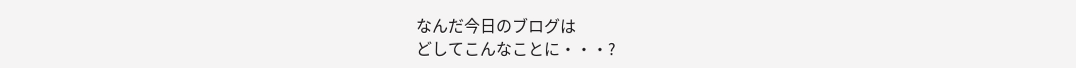なんだ今日のブログは
どしてこんなことに・・・?